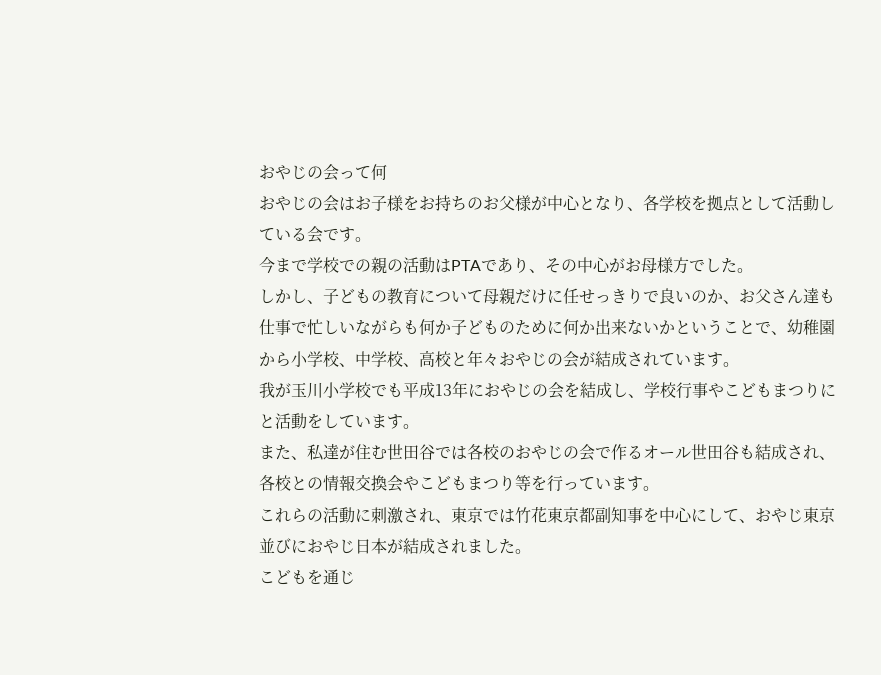おやじの会って何
おやじの会はお子様をお持ちのお父様が中心となり、各学校を拠点として活動している会です。
今まで学校での親の活動はPTAであり、その中心がお母様方でした。
しかし、子どもの教育について母親だけに任せっきりで良いのか、お父さん達も仕事で忙しいながらも何か子どものために何か出来ないかということで、幼稚園から小学校、中学校、高校と年々おやじの会が結成されています。
我が玉川小学校でも平成13年におやじの会を結成し、学校行事やこどもまつりにと活動をしています。
また、私達が住む世田谷では各校のおやじの会で作るオール世田谷も結成され、各校との情報交換会やこどもまつり等を行っています。
これらの活動に刺激され、東京では竹花東京都副知事を中心にして、おやじ東京並びにおやじ日本が結成されました。
こどもを通じ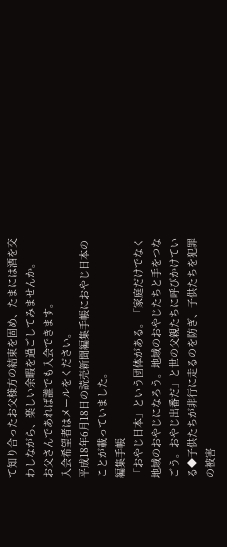て知り合ったお父様方の結束を固め、たまには酒を交わしながら、楽しい余暇を過ごしてみませんか。
お父さんであれば誰でも入会できます。
入会希望者はメールをください。
平成18年6月18日の読売新聞編集手帳におやじ日本のことが載っていました。
編集手帳
「おやじ日本」という団体がある。「家庭だけでなく地域のおやじになろう。地域のおやじたちと手をつなごう。おやじ出番だ」と世の父親たちに呼びかけている◆子供たちが非行に走るのを防ぎ、子供たちを犯罪の被害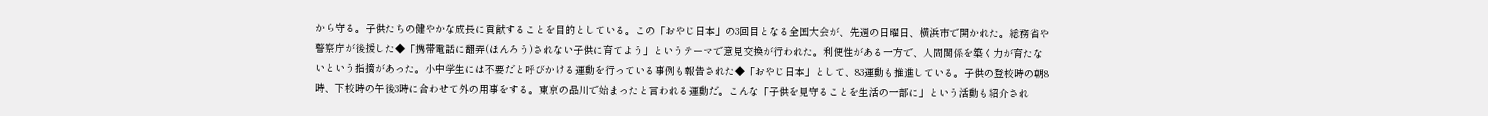から守る。子供たちの健やかな成長に貢献することを目的としている。この「おやじ日本」の3回目となる全国大会が、先週の日曜日、横浜市で開かれた。総務省や警察庁が後援した◆「携帯電話に翻弄(ほんろう)されない子供に育てよう」というテーマで意見交換が行われた。利便性がある一方で、人間関係を築く力が育たないという指摘があった。小中学生には不要だと呼びかける運動を行っている事例も報告された◆「おやじ日本」として、83運動も推進している。子供の登校時の朝8時、下校時の午後3時に合わせて外の用事をする。東京の品川で始まったと言われる運動だ。こんな「子供を見守ることを生活の一部に」という活動も紹介され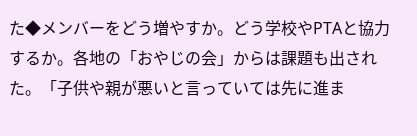た◆メンバーをどう増やすか。どう学校やPTAと協力するか。各地の「おやじの会」からは課題も出された。「子供や親が悪いと言っていては先に進ま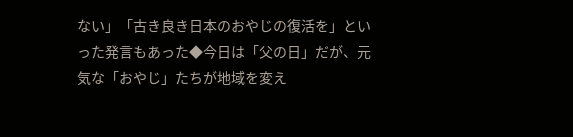ない」「古き良き日本のおやじの復活を」といった発言もあった◆今日は「父の日」だが、元気な「おやじ」たちが地域を変え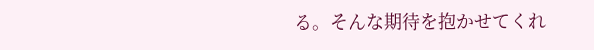る。そんな期待を抱かせてくれ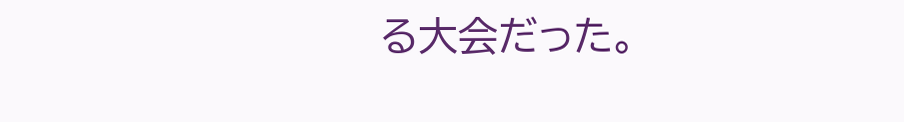る大会だった。